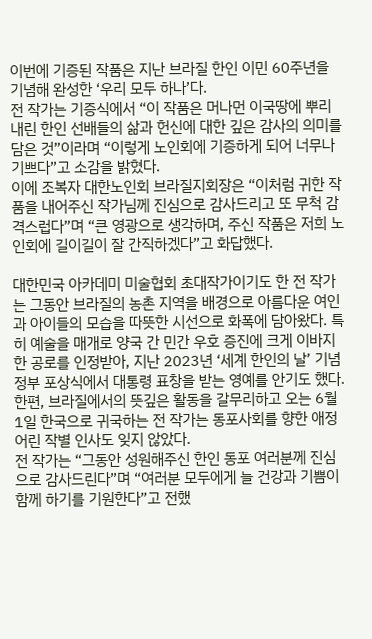이번에 기증된 작품은 지난 브라질 한인 이민 60주년을 기념해 완성한 ‘우리 모두 하나’다.
전 작가는 기증식에서 “이 작품은 머나먼 이국땅에 뿌리내린 한인 선배들의 삶과 헌신에 대한 깊은 감사의 의미를 담은 것”이라며 “이렇게 노인회에 기증하게 되어 너무나 기쁘다”고 소감을 밝혔다.
이에 조복자 대한노인회 브라질지회장은 “이처럼 귀한 작품을 내어주신 작가님께 진심으로 감사드리고 또 무척 감격스럽다”며 “큰 영광으로 생각하며, 주신 작품은 저희 노인회에 길이길이 잘 간직하겠다”고 화답했다.

대한민국 아카데미 미술협회 초대작가이기도 한 전 작가는 그동안 브라질의 농촌 지역을 배경으로 아름다운 여인과 아이들의 모습을 따뜻한 시선으로 화폭에 담아왔다. 특히 예술을 매개로 양국 간 민간 우호 증진에 크게 이바지한 공로를 인정받아, 지난 2023년 ‘세계 한인의 날’ 기념 정부 포상식에서 대통령 표창을 받는 영예를 안기도 했다.
한편, 브라질에서의 뜻깊은 활동을 갈무리하고 오는 6월 1일 한국으로 귀국하는 전 작가는 동포사회를 향한 애정 어린 작별 인사도 잊지 않았다.
전 작가는 “그동안 성원해주신 한인 동포 여러분께 진심으로 감사드린다”며 “여러분 모두에게 늘 건강과 기쁨이 함께 하기를 기원한다”고 전했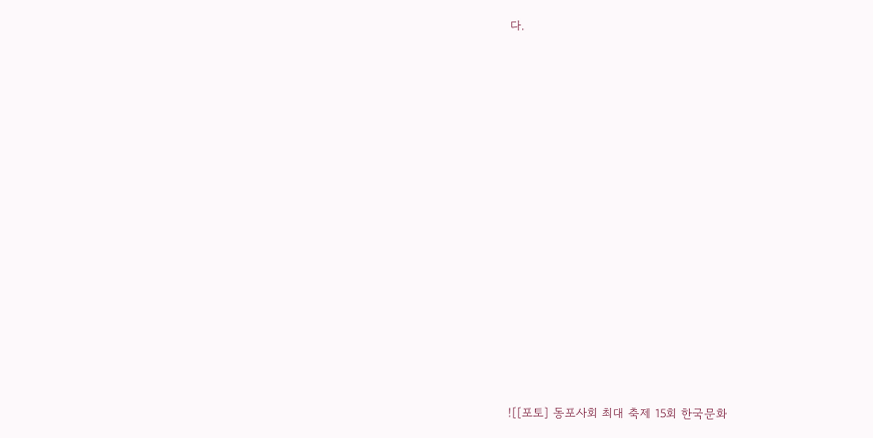다.














![[포토] 동포사회 최대 축제 15회 한국문화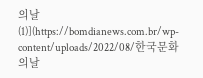의날 (1)](https://bomdianews.com.br/wp-content/uploads/2022/08/한국문화의날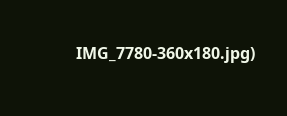IMG_7780-360x180.jpg)